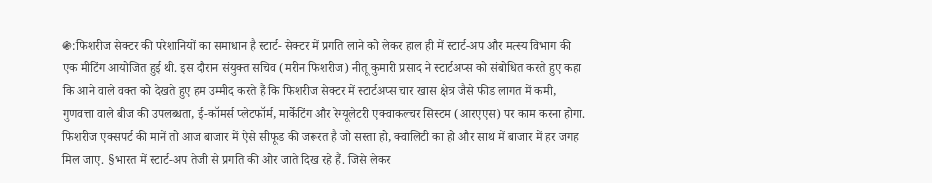֍:फिशरीज सेक्टर की परेशानियों का समाधान है स्टार्ट- सेक्टर में प्रगति लाने को लेकर हाल ही में स्टार्ट-अप और मत्स्य विभाग की एक मीटिंग आयोजित हुई थी. इस दौरान संयुक्त सचिव (मरीन फिशरीज) नीतू कुमारी प्रसाद ने स्टार्टअप्स को संबोधित करते हुए कहा कि आने वाले वक्त को देखते हुए हम उम्मीद करते हैं कि फिशरीज सेक्टर में स्टार्टअप्स चार खास क्षेत्र जैसे फीड लागत में कमी, गुणवत्ता वाले बीज की उपलब्धता, ई-कॉमर्स प्लेटफॉर्म, मार्केटिंग और रेग्यूलेटरी एक्वाकल्चर सिस्टम (आरएएस) पर काम करना होगा. फिशरीज एक्सपर्ट की मानें तो आज बाजार में ऐसे सीफूड की जरूरत है जो सस्ता हो, क्वालिटी का हो और साथ में बाजार में हर जगह मिल जाए. §भारत में स्टार्ट-अप तेजी से प्रगति की ओर जाते दिख रहे हैं. जिसे लेकर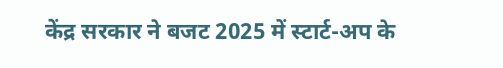केंद्र सरकार ने बजट 2025 में स्टार्ट-अप के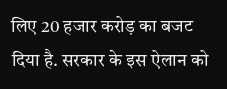लिए 20 हजार करोड़ का बजट दिया है. सरकार के इस ऐलान को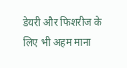डेयरी और फिशरीज के लिए भी अहम माना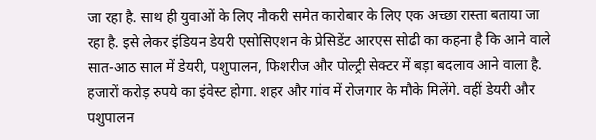जा रहा है. साथ ही युवाओं के लिए नौकरी समेत कारोबार के लिए एक अच्छा रास्ता बताया जा रहा है. इसे लेकर इंडियन डेयरी एसोसिएशन के प्रेसिडेंट आरएस सोढी का कहना है कि आने वाले सात-आठ साल में डेयरी, पशुपालन, फिशरीज और पोल्ट्री सेक्टर में बड़ा बदलाव आने वाला है. हजारों करोड़ रुपये का इंवेस्ट होगा. शहर और गांव में रोजगार के मौके मिलेंगे. वहीं डेयरी और पशुपालन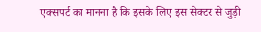एक्सपर्ट का मानना है कि इसके लिए इस सेक्टर से जुड़ी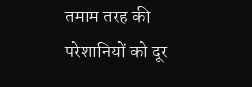तमाम तरह की परेशानियों को दूर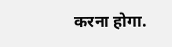करना होगा.